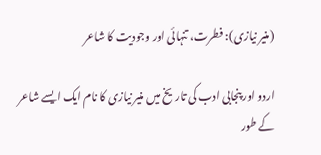(منیر نیازی): فطرت، تنہائی اور وجودیت کا شاعر

اردو اور پنجابی ادب کی تاریخ میں منیر نیازی کا نام ایک ایسے شاعر کے طور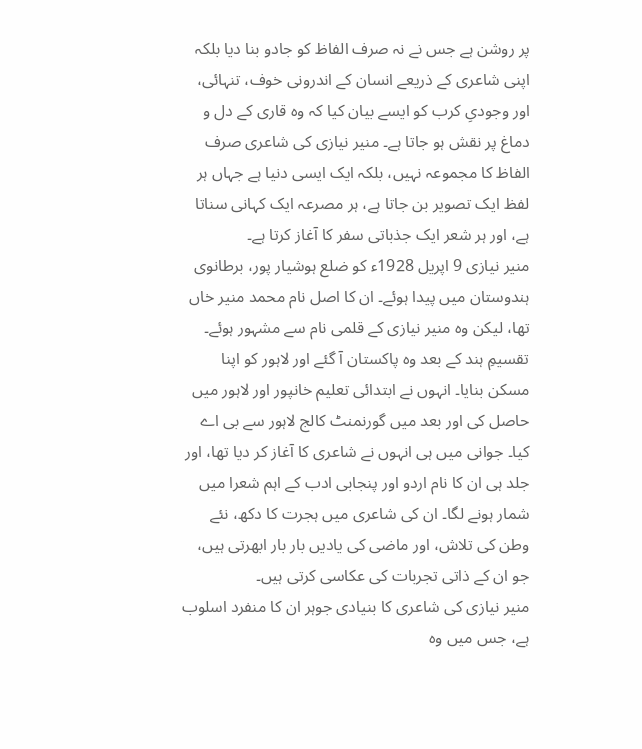پر روشن ہے جس نے نہ صرف الفاظ کو جادو بنا دیا بلکہ اپنی شاعری کے ذریعے انسان کے اندرونی خوف، تنہائی، اور وجودیِ کرب کو ایسے بیان کیا کہ وہ قاری کے دل و دماغ پر نقش ہو جاتا ہے۔ منیر نیازی کی شاعری صرف الفاظ کا مجموعہ نہیں، بلکہ ایک ایسی دنیا ہے جہاں ہر لفظ ایک تصویر بن جاتا ہے، ہر مصرعہ ایک کہانی سناتا ہے، اور ہر شعر ایک جذباتی سفر کا آغاز کرتا ہے۔
منیر نیازی 9 اپریل 1928ء کو ضلع ہوشیار پور، برطانوی ہندوستان میں پیدا ہوئے۔ ان کا اصل نام محمد منیر خاں تھا، لیکن وہ منیر نیازی کے قلمی نام سے مشہور ہوئے۔ تقسیمِ ہند کے بعد وہ پاکستان آ گئے اور لاہور کو اپنا مسکن بنایا۔ انہوں نے ابتدائی تعلیم خانپور اور لاہور میں حاصل کی اور بعد میں گورنمنٹ کالج لاہور سے بی اے کیا۔ جوانی میں ہی انہوں نے شاعری کا آغاز کر دیا تھا، اور جلد ہی ان کا نام اردو اور پنجابی ادب کے اہم شعرا میں شمار ہونے لگا۔ ان کی شاعری میں ہجرت کا دکھ، نئے وطن کی تلاش، اور ماضی کی یادیں بار بار ابھرتی ہیں، جو ان کے ذاتی تجربات کی عکاسی کرتی ہیں۔
منیر نیازی کی شاعری کا بنیادی جوہر ان کا منفرد اسلوب ہے، جس میں وہ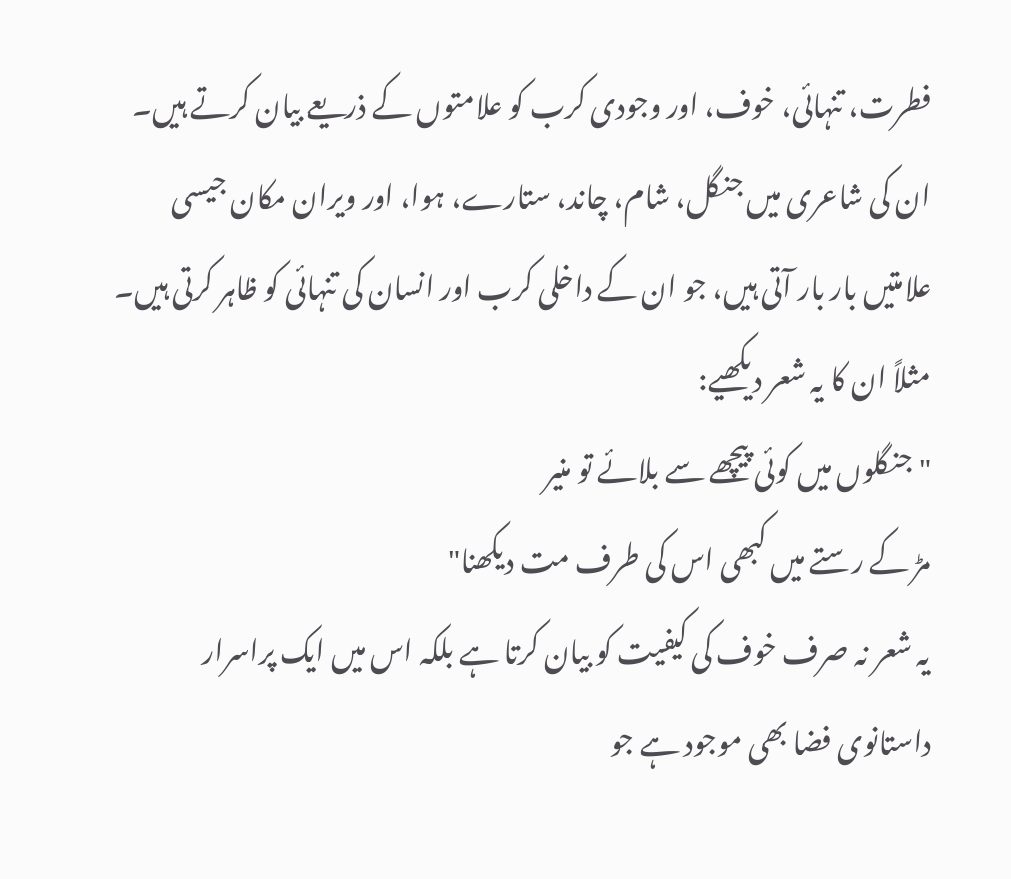فطرت، تنہائی، خوف، اور وجودی کرب کو علامتوں کے ذریعے بیان کرتے ہیں۔ ان کی شاعری میں جنگل، شام، چاند، ستارے، ہوا، اور ویران مکان جیسی علامتیں بار بار آتی ہیں، جو ان کے داخلی کرب اور انسان کی تنہائی کو ظاہر کرتی ہیں۔ مثلاً ان کا یہ شعر دیکھیے:
"جنگلوں میں کوئی پیچھے سے بلائے تو منیر
مڑ کے رستے میں کبھی اس کی طرف مت دیکھنا"
یہ شعر نہ صرف خوف کی کیفیت کو بیان کرتا ہے بلکہ اس میں ایک پراسرار داستانوی فضا بھی موجود ہے جو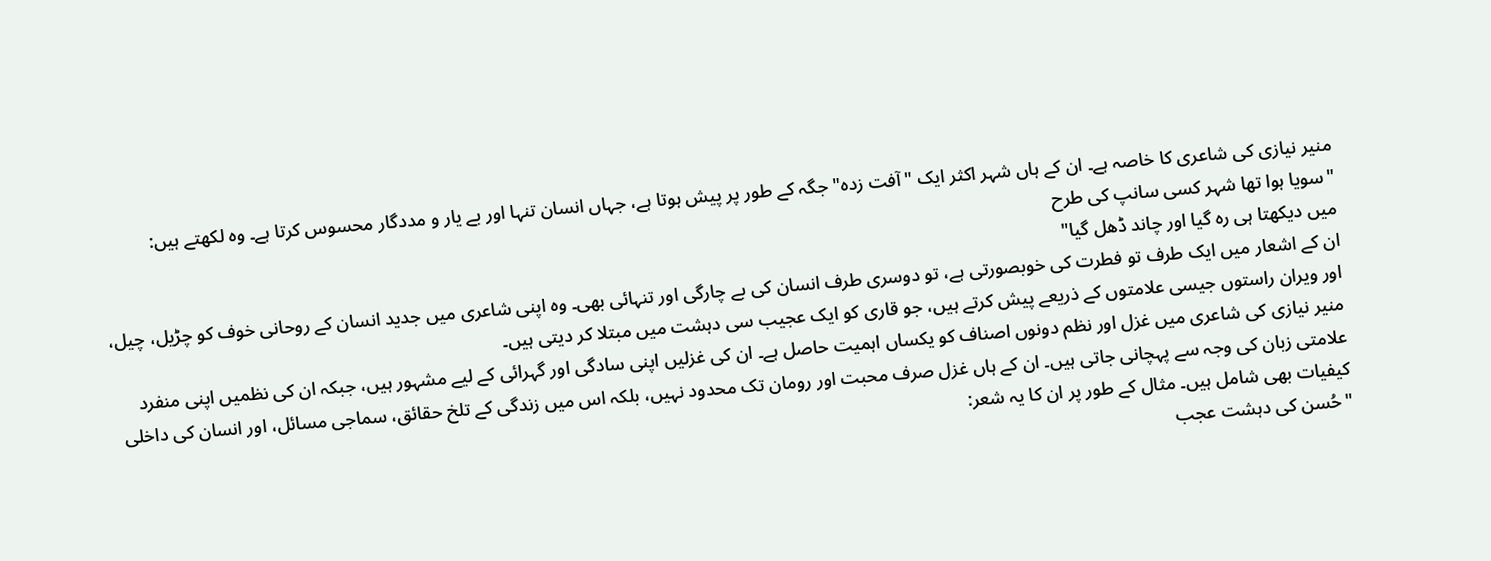منیر نیازی کی شاعری کا خاصہ ہے۔ ان کے ہاں شہر اکثر ایک "آفت زدہ" جگہ کے طور پر پیش ہوتا ہے، جہاں انسان تنہا اور بے یار و مددگار محسوس کرتا ہے۔ وہ لکھتے ہیں:
"سویا ہوا تھا شہر کسی سانپ کی طرح
میں دیکھتا ہی رہ گیا اور چاند ڈھل گیا"
ان کے اشعار میں ایک طرف تو فطرت کی خوبصورتی ہے، تو دوسری طرف انسان کی بے چارگی اور تنہائی بھی۔ وہ اپنی شاعری میں جدید انسان کے روحانی خوف کو چڑیل، چیل، اور ویران راستوں جیسی علامتوں کے ذریعے پیش کرتے ہیں، جو قاری کو ایک عجیب سی دہشت میں مبتلا کر دیتی ہیں۔
منیر نیازی کی شاعری میں غزل اور نظم دونوں اصناف کو یکساں اہمیت حاصل ہے۔ ان کی غزلیں اپنی سادگی اور گہرائی کے لیے مشہور ہیں، جبکہ ان کی نظمیں اپنی منفرد علامتی زبان کی وجہ سے پہچانی جاتی ہیں۔ ان کے ہاں غزل صرف محبت اور رومان تک محدود نہیں، بلکہ اس میں زندگی کے تلخ حقائق، سماجی مسائل، اور انسان کی داخلی کیفیات بھی شامل ہیں۔ مثال کے طور پر ان کا یہ شعر:
"حُسن کی دہشت عجب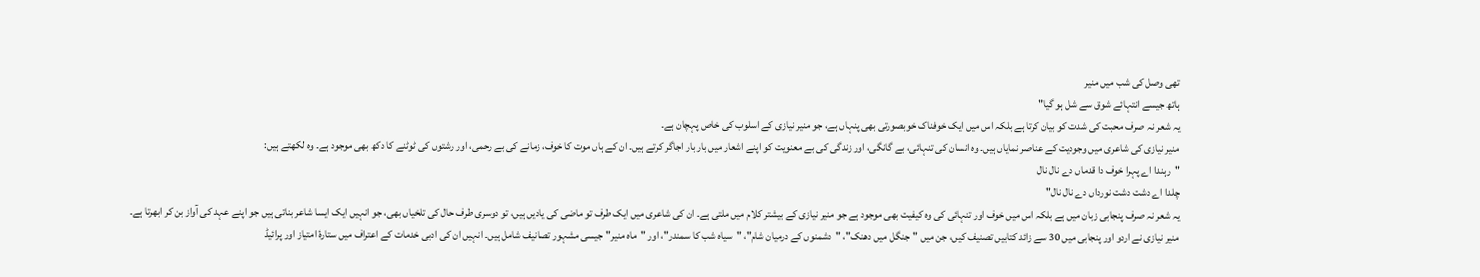تھی وصل کی شب میں منیر
ہاتھ جیسے انتہائے شوق سے شل ہو گیا"
یہ شعر نہ صرف محبت کی شدت کو بیان کرتا ہے بلکہ اس میں ایک خوفناک خوبصورتی بھی پنہاں ہے، جو منیر نیازی کے اسلوب کی خاص پہچان ہے۔
منیر نیازی کی شاعری میں وجودیت کے عناصر نمایاں ہیں۔ وہ انسان کی تنہائی، بے گانگی، اور زندگی کی بے معنویت کو اپنے اشعار میں بار بار اجاگر کرتے ہیں۔ ان کے ہاں موت کا خوف، زمانے کی بے رحمی، اور رشتوں کی ٹوٹنے کا دکھ بھی موجود ہے۔ وہ لکھتے ہیں:
"رہندا اے پہرا خوف دا قدماں دے نال نال
چلدا اے دشت دشت نورداں دے نال نال"
یہ شعر نہ صرف پنجابی زبان میں ہے بلکہ اس میں خوف اور تنہائی کی وہ کیفیت بھی موجود ہے جو منیر نیازی کے بیشتر کلام میں ملتی ہے۔ ان کی شاعری میں ایک طرف تو ماضی کی یادیں ہیں، تو دوسری طرف حال کی تلخیاں بھی، جو انہیں ایک ایسا شاعر بناتی ہیں جو اپنے عہد کی آواز بن کر ابھرتا ہے۔
منیر نیازی نے اردو اور پنجابی میں 30 سے زائد کتابیں تصنیف کیں، جن میں "جنگل میں دھنک"، "دشمنوں کے درمیان شام"، "سیاہ شب کا سمندر"، اور "ماہ منیر" جیسی مشہور تصانیف شامل ہیں۔ انہیں ان کی ادبی خدمات کے اعتراف میں ستارۂ امتیاز اور پرائیڈ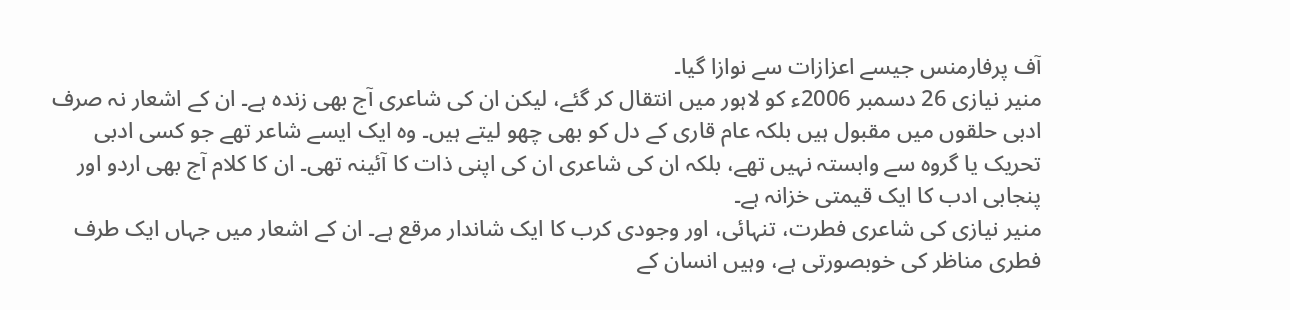آف پرفارمنس جیسے اعزازات سے نوازا گیا۔
منیر نیازی 26 دسمبر 2006ء کو لاہور میں انتقال کر گئے، لیکن ان کی شاعری آج بھی زندہ ہے۔ ان کے اشعار نہ صرف ادبی حلقوں میں مقبول ہیں بلکہ عام قاری کے دل کو بھی چھو لیتے ہیں۔ وہ ایک ایسے شاعر تھے جو کسی ادبی تحریک یا گروہ سے وابستہ نہیں تھے، بلکہ ان کی شاعری ان کی اپنی ذات کا آئینہ تھی۔ ان کا کلام آج بھی اردو اور پنجابی ادب کا ایک قیمتی خزانہ ہے۔
منیر نیازی کی شاعری فطرت، تنہائی، اور وجودی کرب کا ایک شاندار مرقع ہے۔ ان کے اشعار میں جہاں ایک طرف فطری مناظر کی خوبصورتی ہے، وہیں انسان کے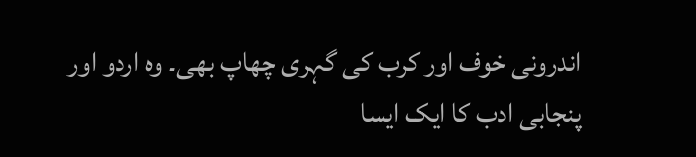اندرونی خوف اور کرب کی گہری چھاپ بھی۔ وہ اردو اور پنجابی ادب کا ایک ایسا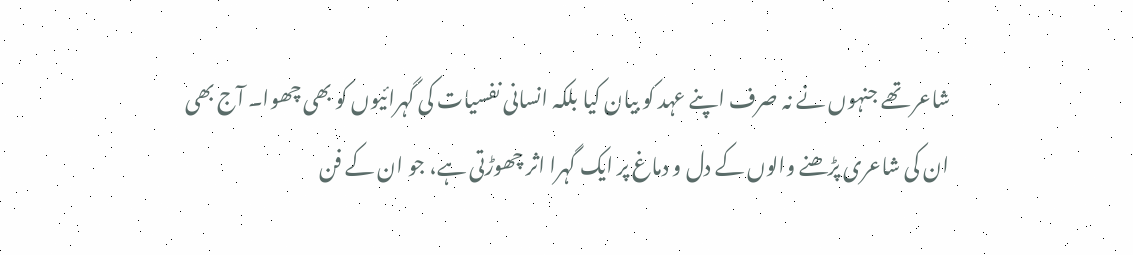شاعر تھے جنہوں نے نہ صرف اپنے عہد کو بیان کیا بلکہ انسانی نفسیات کی گہرائیوں کو بھی چھوا۔ آج بھی ان کی شاعری پڑھنے والوں کے دل و دماغ پر ایک گہرا اثر چھوڑتی ہے، جو ان کے فن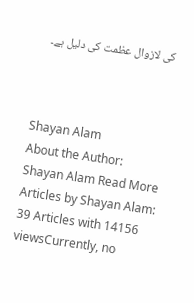کی لازوال عظمت کی دلیل ہے۔



Shayan Alam
About the Author: Shayan Alam Read More Articles by Shayan Alam: 39 Articles with 14156 viewsCurrently, no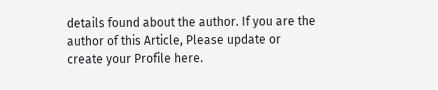details found about the author. If you are the author of this Article, Please update or create your Profile here.